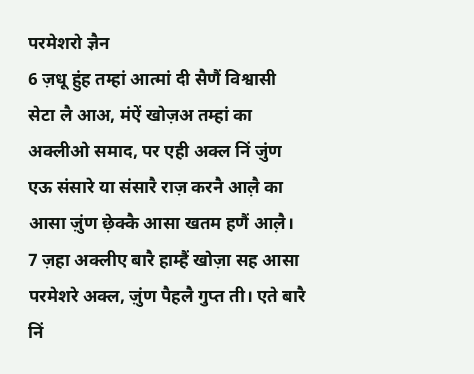परमेशरो ज्ञैन
6 ज़धू हुंह तम्हां आत्मां दी सैणैं विश्वासी सेटा लै आअ, मंऐं खोज़अ तम्हां का अक्लीओ समाद, पर एही अक्ल निं ज़ुंण एऊ संसारे या संसारै राज़ करनै आल़ै का आसा ज़ुंण छ़ेक्कै आसा खतम हणैं आल़ै। 7 ज़हा अक्लीए बारै हाम्हैं खोज़ा सह आसा परमेशरे अक्ल, ज़ुंण पैहलै गुप्त ती। एते बारै निं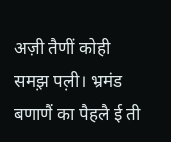अज़ी तैणीं कोही समझ़ पल़ी। भ्रमंड बणाणैं का पैहलै ई ती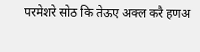परमेशरे सोठ कि तेऊए अक्ल करै हणअ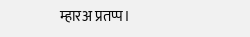म्हारअ प्रतप्प।